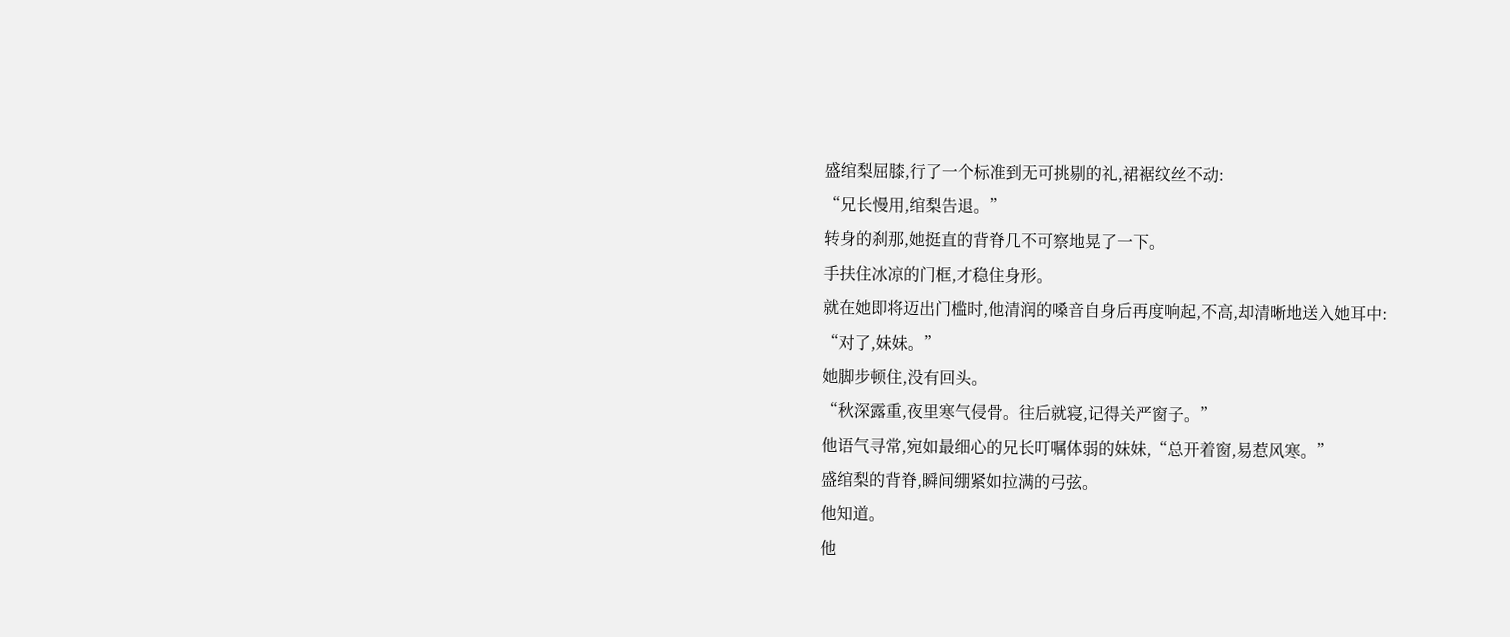盛绾梨屈膝,行了一个标准到无可挑剔的礼,裙裾纹丝不动:
“兄长慢用,绾梨告退。”
转身的刹那,她挺直的背脊几不可察地晃了一下。
手扶住冰凉的门框,才稳住身形。
就在她即将迈出门槛时,他清润的嗓音自身后再度响起,不高,却清晰地送入她耳中:
“对了,妹妹。”
她脚步顿住,没有回头。
“秋深露重,夜里寒气侵骨。往后就寝,记得关严窗子。”
他语气寻常,宛如最细心的兄长叮嘱体弱的妹妹,“总开着窗,易惹风寒。”
盛绾梨的背脊,瞬间绷紧如拉满的弓弦。
他知道。
他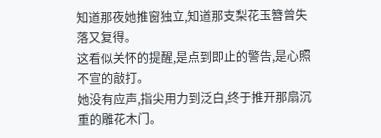知道那夜她推窗独立,知道那支梨花玉簪曾失落又复得。
这看似关怀的提醒,是点到即止的警告,是心照不宣的敲打。
她没有应声,指尖用力到泛白,终于推开那扇沉重的雕花木门。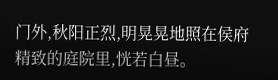门外,秋阳正烈,明晃晃地照在侯府精致的庭院里,恍若白昼。